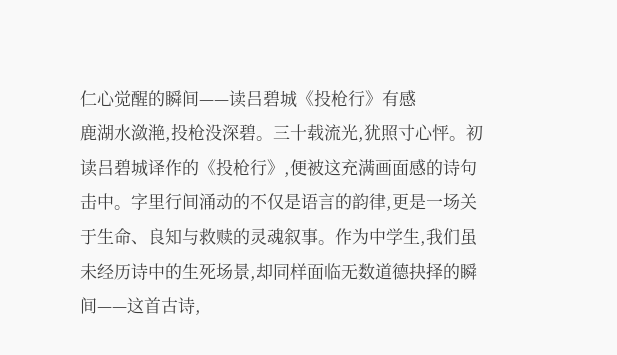仁心觉醒的瞬间——读吕碧城《投枪行》有感
鹿湖水潋滟,投枪没深碧。三十载流光,犹照寸心怦。初读吕碧城译作的《投枪行》,便被这充满画面感的诗句击中。字里行间涌动的不仅是语言的韵律,更是一场关于生命、良知与救赎的灵魂叙事。作为中学生,我们虽未经历诗中的生死场景,却同样面临无数道德抉择的瞬间——这首古诗,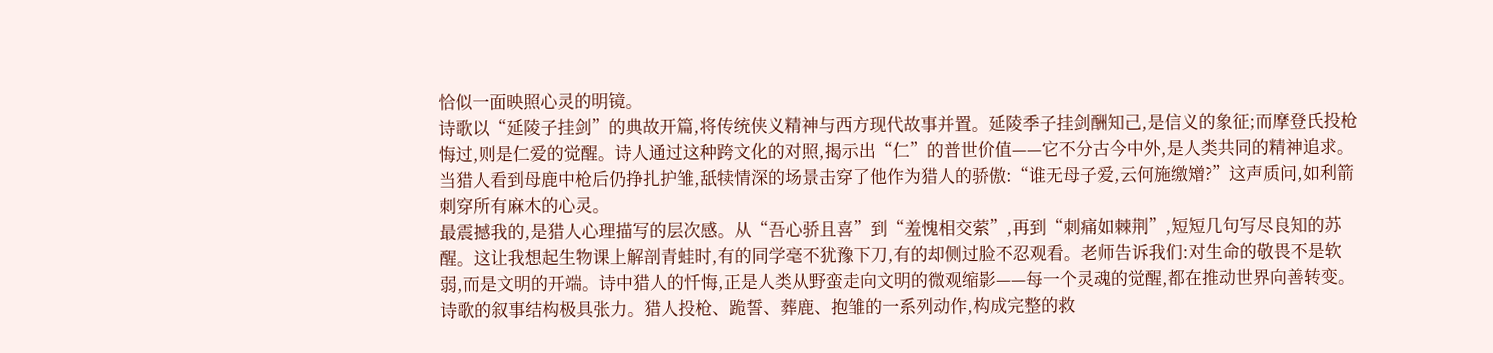恰似一面映照心灵的明镜。
诗歌以“延陵子挂剑”的典故开篇,将传统侠义精神与西方现代故事并置。延陵季子挂剑酬知己,是信义的象征;而摩登氏投枪悔过,则是仁爱的觉醒。诗人通过这种跨文化的对照,揭示出“仁”的普世价值——它不分古今中外,是人类共同的精神追求。当猎人看到母鹿中枪后仍挣扎护雏,舐犊情深的场景击穿了他作为猎人的骄傲:“谁无母子爱,云何施缴矰?”这声质问,如利箭刺穿所有麻木的心灵。
最震撼我的,是猎人心理描写的层次感。从“吾心骄且喜”到“羞愧相交萦”,再到“刺痛如棘荆”,短短几句写尽良知的苏醒。这让我想起生物课上解剖青蛙时,有的同学毫不犹豫下刀,有的却侧过脸不忍观看。老师告诉我们:对生命的敬畏不是软弱,而是文明的开端。诗中猎人的忏悔,正是人类从野蛮走向文明的微观缩影——每一个灵魂的觉醒,都在推动世界向善转变。
诗歌的叙事结构极具张力。猎人投枪、跪誓、葬鹿、抱雏的一系列动作,构成完整的救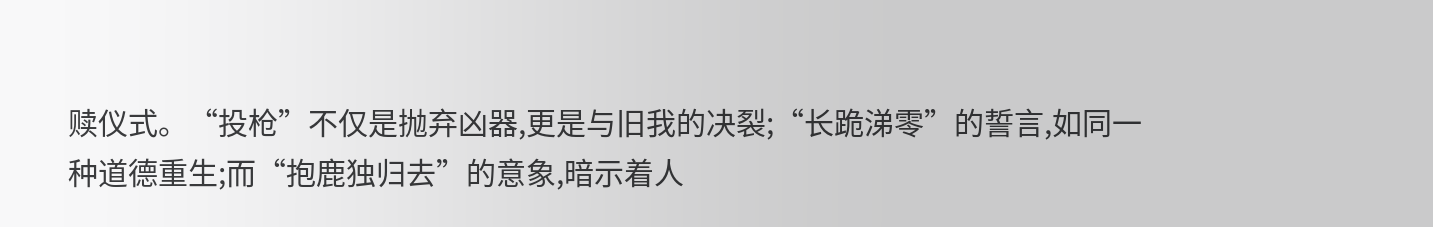赎仪式。“投枪”不仅是抛弃凶器,更是与旧我的决裂;“长跪涕零”的誓言,如同一种道德重生;而“抱鹿独归去”的意象,暗示着人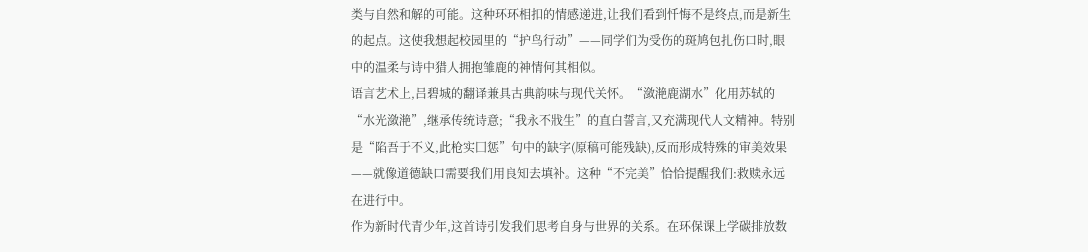类与自然和解的可能。这种环环相扣的情感递进,让我们看到忏悔不是终点,而是新生的起点。这使我想起校园里的“护鸟行动”——同学们为受伤的斑鸠包扎伤口时,眼中的温柔与诗中猎人拥抱雏鹿的神情何其相似。
语言艺术上,吕碧城的翻译兼具古典韵味与现代关怀。“潋滟鹿湖水”化用苏轼的“水光潋滟”,继承传统诗意;“我永不戕生”的直白誓言,又充满现代人文精神。特别是“陷吾于不义,此枪实囗惩”句中的缺字(原稿可能残缺),反而形成特殊的审美效果——就像道德缺口需要我们用良知去填补。这种“不完美”恰恰提醒我们:救赎永远在进行中。
作为新时代青少年,这首诗引发我们思考自身与世界的关系。在环保课上学碳排放数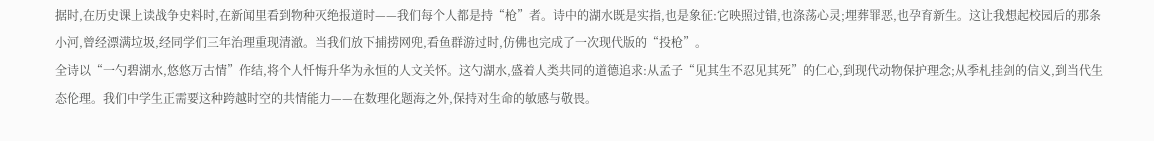据时,在历史课上读战争史料时,在新闻里看到物种灭绝报道时——我们每个人都是持“枪”者。诗中的湖水既是实指,也是象征:它映照过错,也涤荡心灵;埋葬罪恶,也孕育新生。这让我想起校园后的那条小河,曾经漂满垃圾,经同学们三年治理重现清澈。当我们放下捕捞网兜,看鱼群游过时,仿佛也完成了一次现代版的“投枪”。
全诗以“一勺碧湖水,悠悠万古情”作结,将个人忏悔升华为永恒的人文关怀。这勺湖水,盛着人类共同的道德追求:从孟子“见其生不忍见其死”的仁心,到现代动物保护理念;从季札挂剑的信义,到当代生态伦理。我们中学生正需要这种跨越时空的共情能力——在数理化题海之外,保持对生命的敏感与敬畏。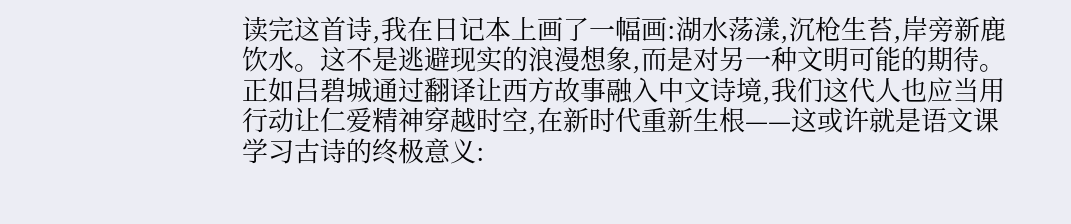读完这首诗,我在日记本上画了一幅画:湖水荡漾,沉枪生苔,岸旁新鹿饮水。这不是逃避现实的浪漫想象,而是对另一种文明可能的期待。正如吕碧城通过翻译让西方故事融入中文诗境,我们这代人也应当用行动让仁爱精神穿越时空,在新时代重新生根——这或许就是语文课学习古诗的终极意义: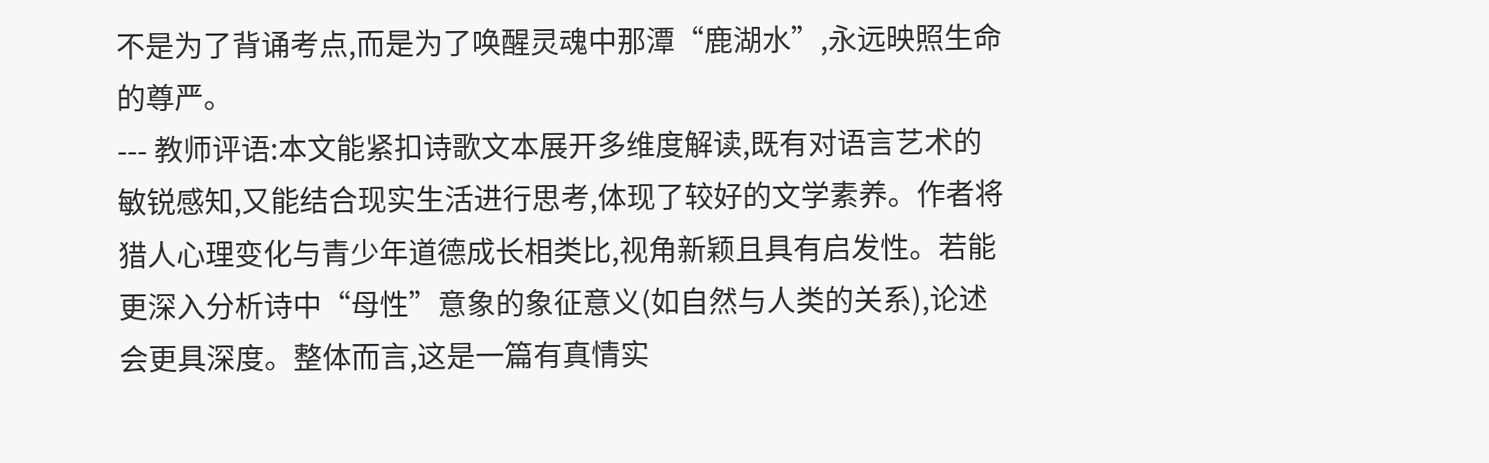不是为了背诵考点,而是为了唤醒灵魂中那潭“鹿湖水”,永远映照生命的尊严。
--- 教师评语:本文能紧扣诗歌文本展开多维度解读,既有对语言艺术的敏锐感知,又能结合现实生活进行思考,体现了较好的文学素养。作者将猎人心理变化与青少年道德成长相类比,视角新颖且具有启发性。若能更深入分析诗中“母性”意象的象征意义(如自然与人类的关系),论述会更具深度。整体而言,这是一篇有真情实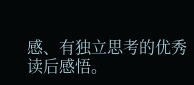感、有独立思考的优秀读后感悟。